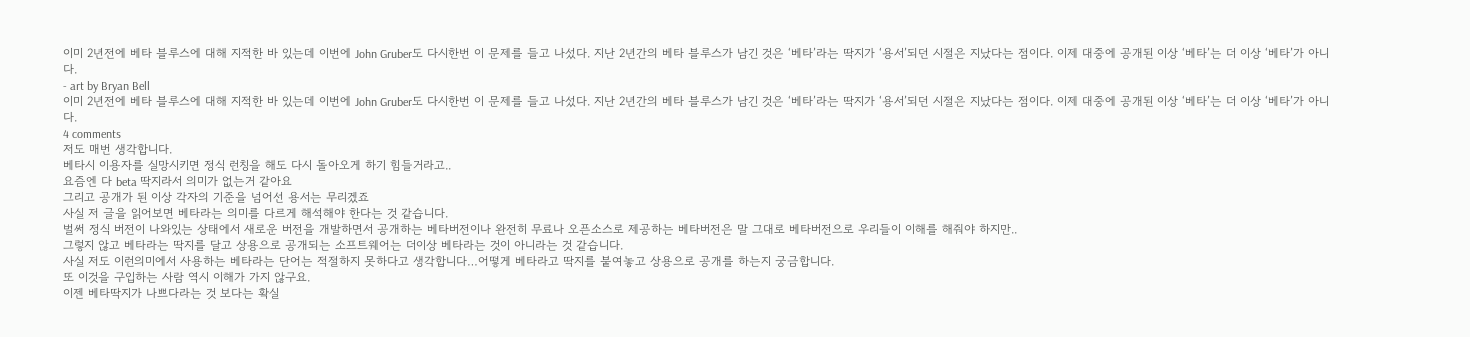이미 2년전에 베타 블루스에 대해 지적한 바 있는데 이번에 John Gruber도 다시한번 이 문제를 들고 나섰다. 지난 2년간의 베타 블루스가 남긴 것은 ‘베타’라는 딱지가 ‘용서’되던 시절은 지났다는 점이다. 이제 대중에 공개된 이상 ‘베타’는 더 이상 ‘베타’가 아니다.
- art by Bryan Bell
이미 2년전에 베타 블루스에 대해 지적한 바 있는데 이번에 John Gruber도 다시한번 이 문제를 들고 나섰다. 지난 2년간의 베타 블루스가 남긴 것은 ‘베타’라는 딱지가 ‘용서’되던 시절은 지났다는 점이다. 이제 대중에 공개된 이상 ‘베타’는 더 이상 ‘베타’가 아니다.
4 comments
저도 매번 생각합니다.
베타시 이용자를 실망시키면 정식 런칭을 해도 다시 돌아오게 하기 힘들거라고..
요즘엔 다 beta 딱지라서 의미가 없는거 같아요
그리고 공개가 된 이상 각자의 기준을 넘어선 용서는 무리겠죠
사실 저 글을 읽어보면 베타라는 의미를 다르게 해석해야 한다는 것 같습니다.
벌써 정식 버전이 나와있는 상태에서 새로운 버전을 개발하면서 공개하는 베타버전이나 완전히 무료나 오픈소스로 제공하는 베타버전은 말 그대로 베타버전으로 우리들이 이해를 해줘야 하지만..
그렇지 않고 베타라는 딱지를 달고 상용으로 공개되는 소프트웨어는 더이상 베타라는 것이 아니라는 것 같습니다.
사실 저도 이런의미에서 사용하는 베타라는 단어는 적절하지 못하다고 생각합니다…어떻게 베타라고 딱지를 붙여놓고 상용으로 공개를 하는지 궁금합니다.
또 이것을 구입하는 사람 역시 이해가 가지 않구요.
이젠 베타딱지가 나쁘다라는 것 보다는 확실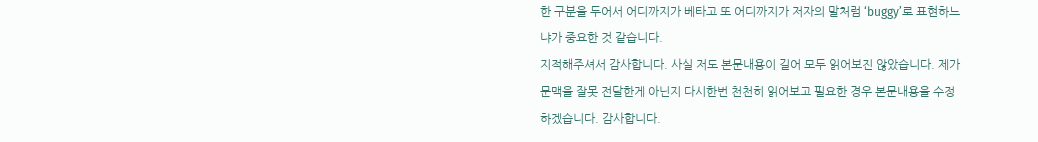한 구분을 두어서 어디까지가 베타고 또 어디까지가 저자의 말처럼 ‘buggy’로 표현하느냐가 중요한 것 같습니다.
지적해주셔서 감사합니다. 사실 저도 본문내용이 길어 모두 읽어보진 않았습니다. 제가 문맥을 잘못 전달한게 아닌지 다시한번 천천히 읽어보고 필요한 경우 본문내용을 수정하겠습니다. 감사합니다.